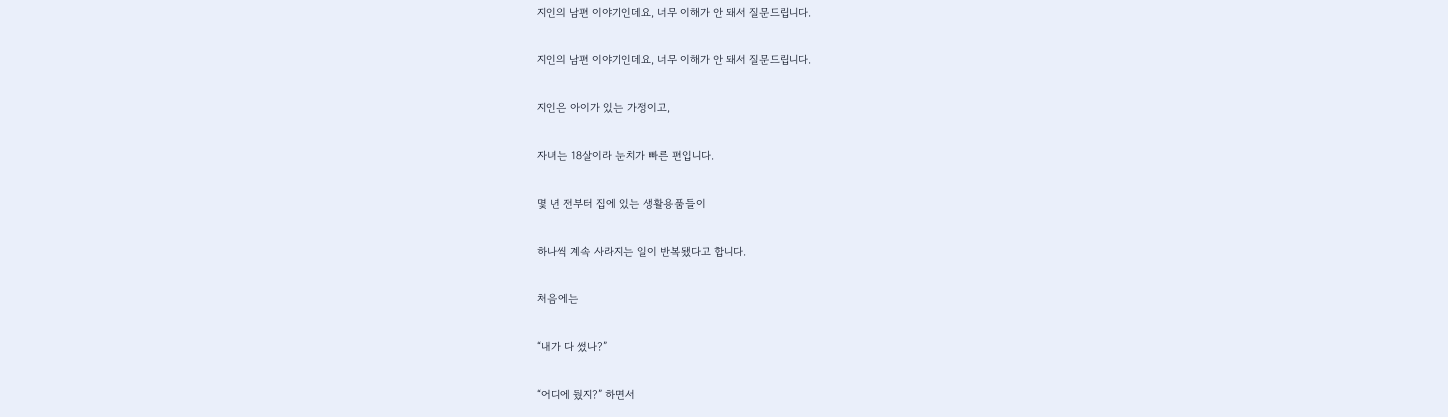지인의 남편 이야기인데요, 너무 이해가 안 돼서 질문드립니다.

지인의 남편 이야기인데요, 너무 이해가 안 돼서 질문드립니다.

지인은 아이가 있는 가정이고,

자녀는 18살이라 눈치가 빠른 편입니다.

몇 년 전부터 집에 있는 생활용품들이

하나씩 계속 사라지는 일이 반복됐다고 합니다.

처음에는

“내가 다 썼나?”

“어디에 뒀지?” 하면서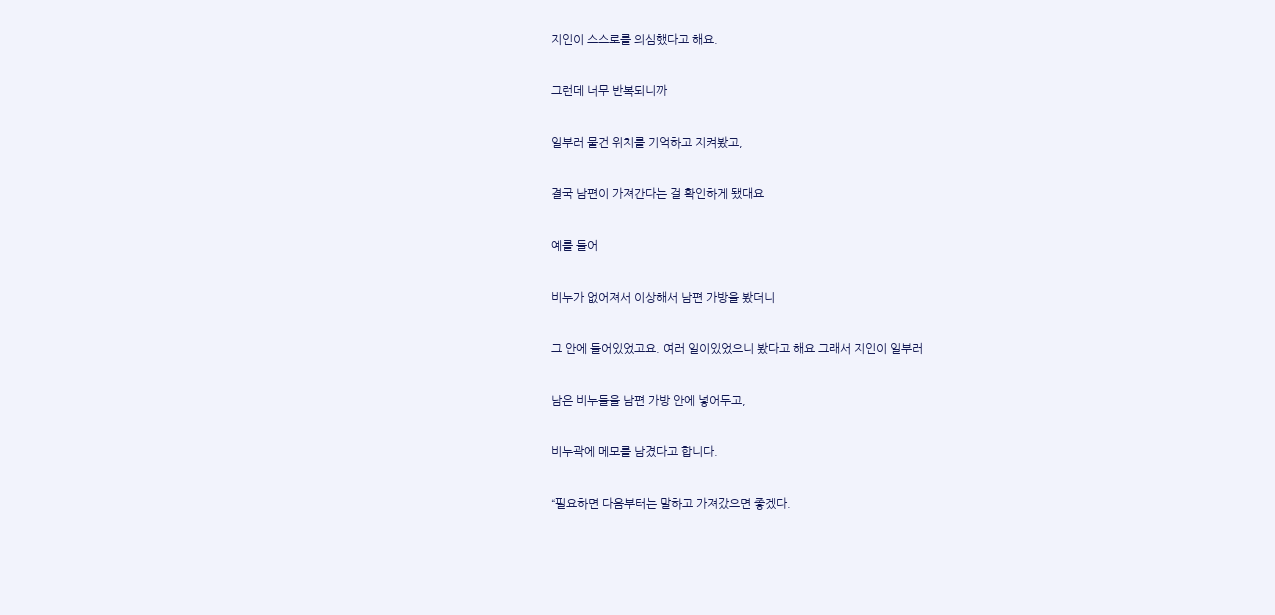지인이 스스로를 의심했다고 해요.

그런데 너무 반복되니까

일부러 물건 위치를 기억하고 지켜봤고,

결국 남편이 가져간다는 걸 확인하게 됐대요

예를 들어

비누가 없어져서 이상해서 남편 가방을 봤더니

그 안에 들어있었고요. 여러 일이있었으니 봤다고 해요 그래서 지인이 일부러

남은 비누들을 남편 가방 안에 넣어두고,

비누곽에 메모를 남겼다고 합니다.

“필요하면 다음부터는 말하고 가져갔으면 좋겠다.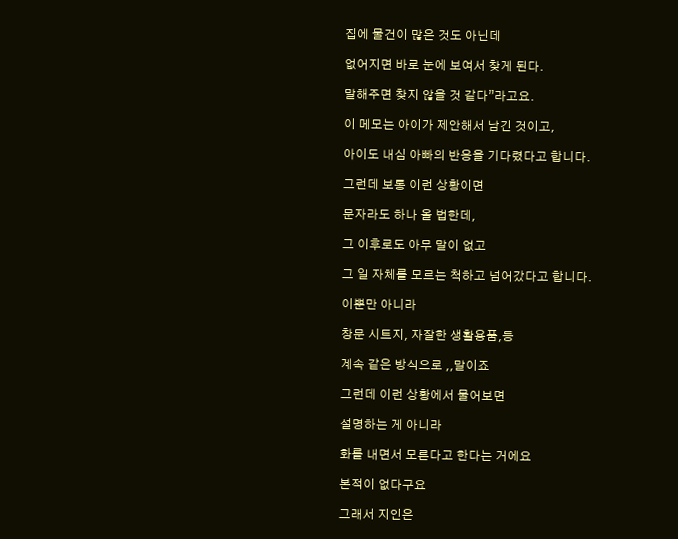집에 물건이 많은 것도 아닌데

없어지면 바로 눈에 보여서 찾게 된다.

말해주면 찾지 않을 것 같다”라고요.

이 메모는 아이가 제안해서 남긴 것이고,

아이도 내심 아빠의 반응을 기다렸다고 합니다.

그런데 보통 이런 상황이면

문자라도 하나 올 법한데,

그 이후로도 아무 말이 없고

그 일 자체를 모르는 척하고 넘어갔다고 합니다.

이뿐만 아니라

창문 시트지, 자잘한 생활용품,등

계속 같은 방식으로 ,,말이죠

그런데 이런 상황에서 물어보면

설명하는 게 아니라

화를 내면서 모른다고 한다는 거에요

본적이 없다구요

그래서 지인은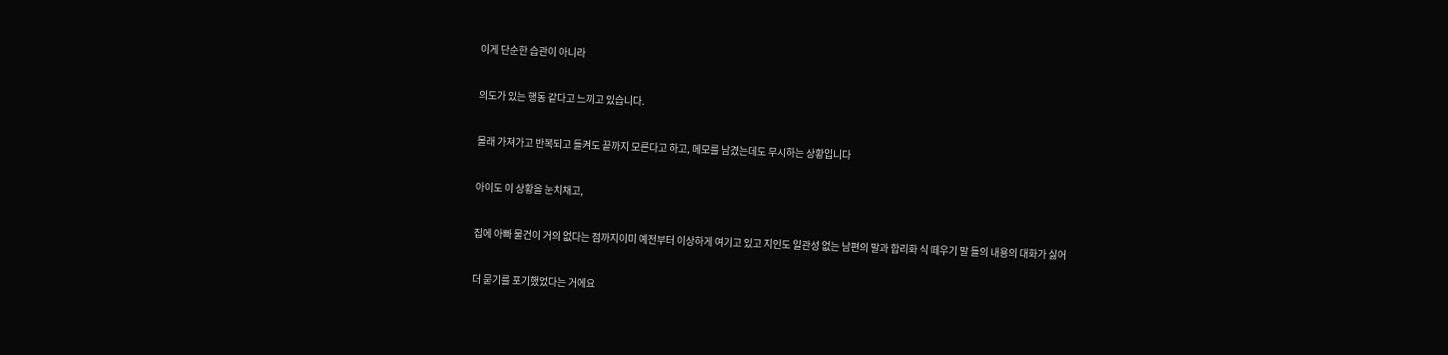이게 단순한 습관이 아니라

의도가 있는 행동 같다고 느끼고 있습니다.

몰래 가져가고 반복되고 들켜도 끝까지 모른다고 하고, 메모를 남겼는데도 무시하는 상황입니다

아이도 이 상황을 눈치채고,

집에 아빠 물건이 거의 없다는 점까지이미 예전부터 이상하게 여기고 있고 지인도 일관성 없는 남편의 말과 합리화 식 떼우기 말 들의 내용의 대화가 싫어

더 묻기를 포기했었다는 거에요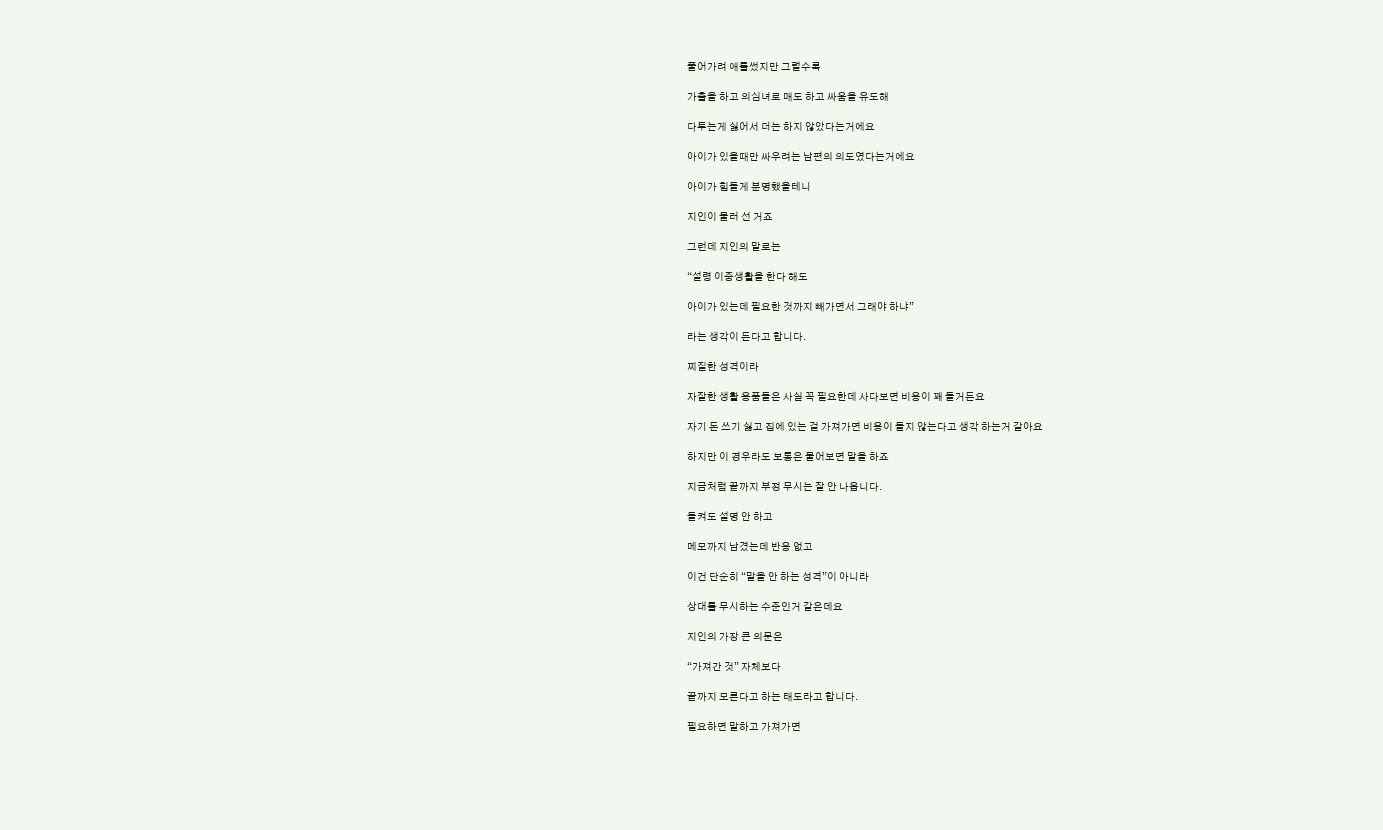풀어가려 애를썼지만 그럴수록

가출을 하고 의심녀로 매도 하고 싸움을 유도해

다투는게 싫어서 더는 하지 않았다는거에요

아이가 있을때만 싸우려는 남편의 의도였다는거에요

아이가 힘들게 분명했을테니

지인이 물러 선 거죠

그런데 지인의 말로는

“설령 이중생활을 한다 해도

아이가 있는데 필요한 것까지 빼가면서 그래야 하냐”

라는 생각이 든다고 합니다.

찌질한 성격이라

자잘한 생활 용품들은 사실 꼭 필요한데 사다보면 비용이 꽤 들거든요

자기 돈 쓰기 싫고 집에 있는 걸 가져가면 비용이 들지 않는다고 생각 하는거 같아요

하지만 이 경우라도 보통은 물어보면 말을 하죠

지금처럼 끝까지 부정 무시는 잘 안 나옵니다.

들켜도 설명 안 하고

메모까지 남겼는데 반응 없고

이건 단순히 “말을 안 하는 성격”이 아니라

상대를 무시하는 수준인거 같은데요

지인의 가장 큰 의문은

“가져간 것” 자체보다

끝까지 모른다고 하는 태도라고 합니다.

필요하면 말하고 가져가면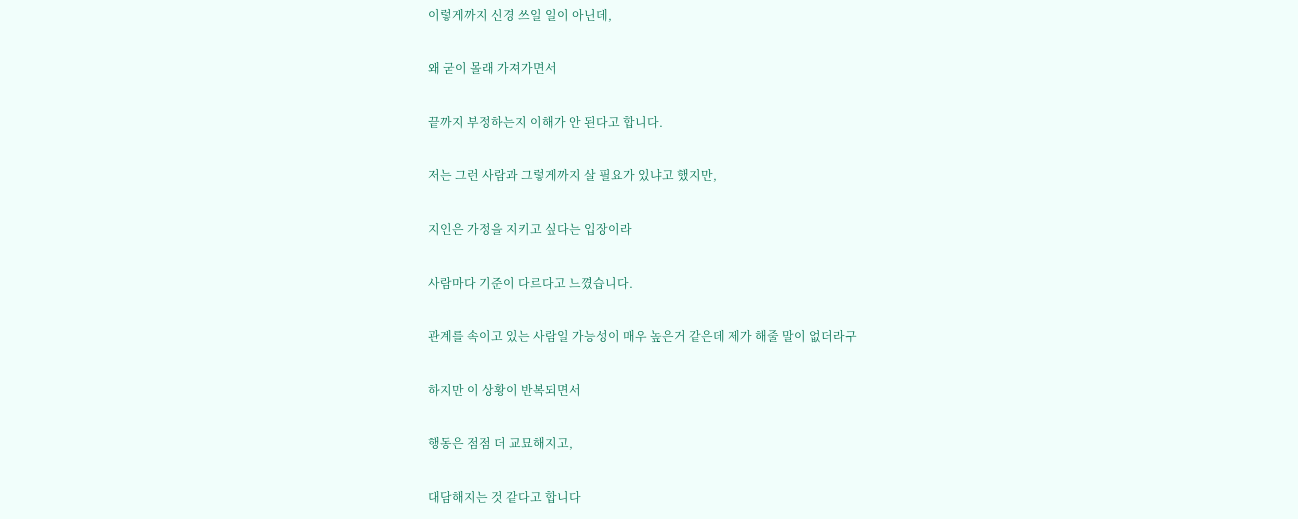이렇게까지 신경 쓰일 일이 아닌데,

왜 굳이 몰래 가져가면서

끝까지 부정하는지 이해가 안 된다고 합니다.

저는 그런 사람과 그렇게까지 살 필요가 있냐고 했지만,

지인은 가정을 지키고 싶다는 입장이라

사람마다 기준이 다르다고 느꼈습니다.

관계를 속이고 있는 사람일 가능성이 매우 높은거 같은데 제가 해줄 말이 없더라구

하지만 이 상황이 반복되면서

행동은 점점 더 교묘해지고,

대담해지는 것 같다고 합니다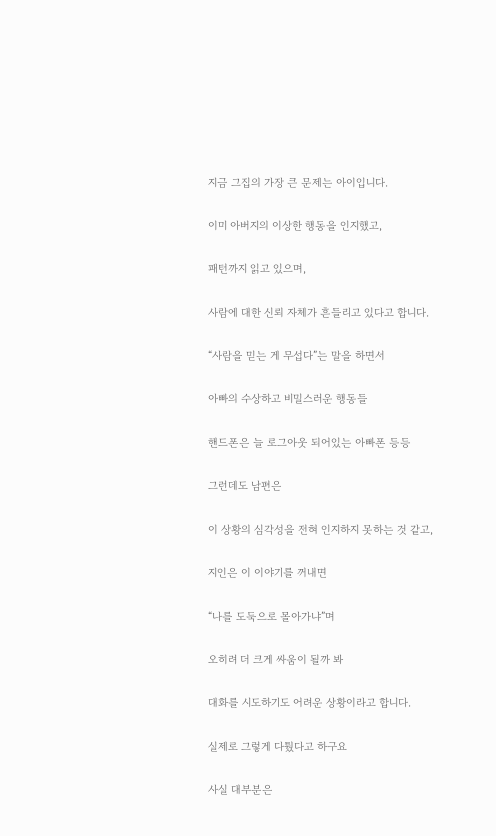지금 그집의 가장 큰 문제는 아이입니다.

이미 아버지의 이상한 행동을 인지했고,

패턴까지 읽고 있으며,

사람에 대한 신뢰 자체가 흔들리고 있다고 합니다.

“사람을 믿는 게 무섭다”는 말을 하면서

아빠의 수상하고 비밀스러운 행동들

핸드폰은 늘 로그아웃 되어있는 아빠폰 등등

그런데도 남편은

이 상황의 심각성을 전혀 인지하지 못하는 것 같고,

지인은 이 이야기를 꺼내면

“나를 도둑으로 몰아가냐”며

오히려 더 크게 싸움이 될까 봐

대화를 시도하기도 어려운 상황이라고 합니다.

실제로 그렇게 다퉜다고 하구요

사실 대부분은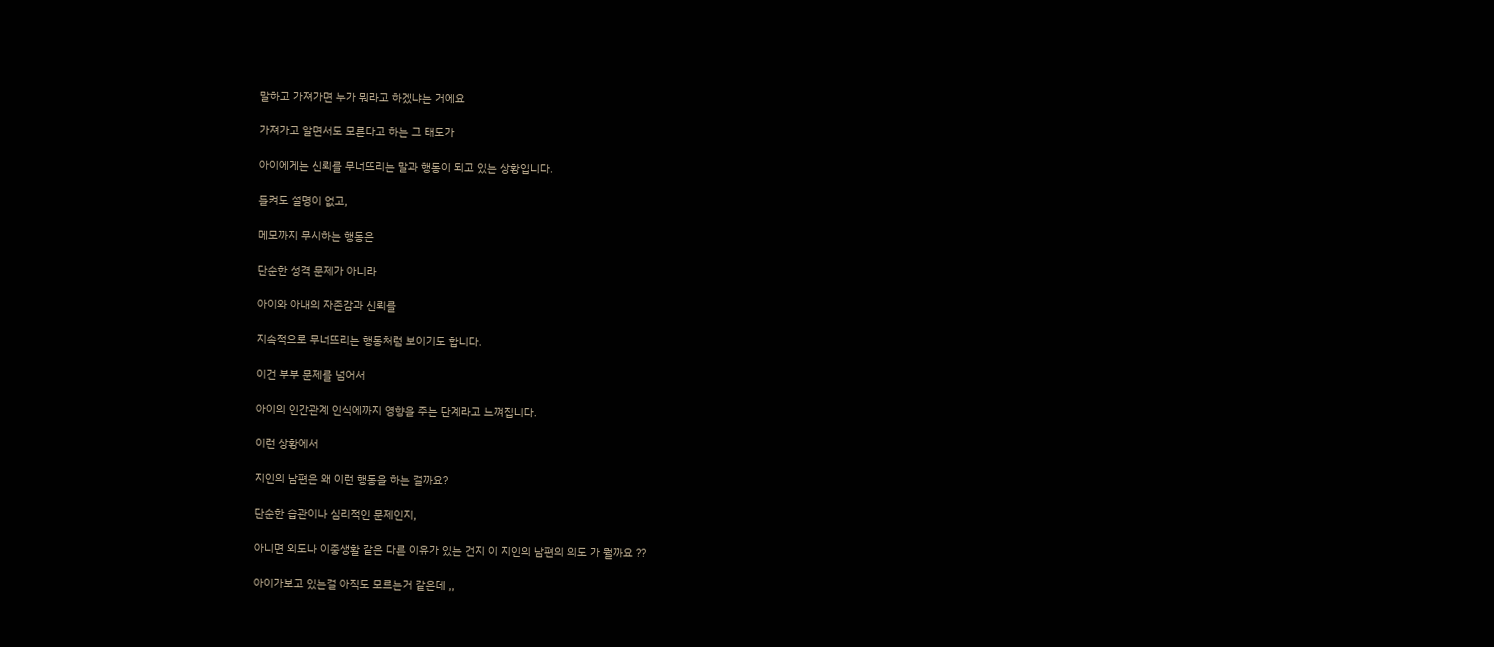말하고 가져가면 누가 뭐라고 하겠냐는 거에요

가져가고 알면서도 모른다고 하는 그 태도가

아이에게는 신뢰를 무너뜨리는 말과 행동이 되고 있는 상황입니다.

들켜도 설명이 없고,

메모까지 무시하는 행동은

단순한 성격 문제가 아니라

아이와 아내의 자존감과 신뢰를

지속적으로 무너뜨리는 행동처럼 보이기도 합니다.

이건 부부 문제를 넘어서

아이의 인간관계 인식에까지 영향을 주는 단계라고 느껴집니다.

이런 상황에서

지인의 남편은 왜 이런 행동을 하는 걸까요?

단순한 습관이나 심리적인 문제인지,

아니면 외도나 이중생활 같은 다른 이유가 있는 건지 이 지인의 남편의 의도 가 뭘까요 ??

아이가보고 있는걸 아직도 모르는거 같은데 ,,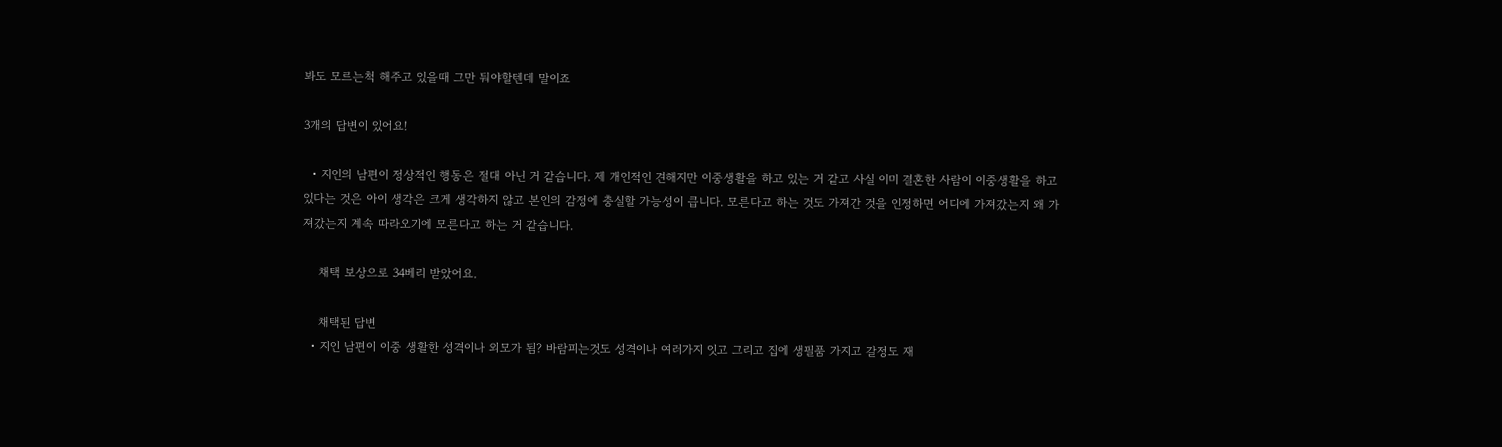봐도 모르는척 해주고 있을때 그만 둬야할텐데 말이죠

3개의 답변이 있어요!

  • 지인의 남편이 정상적인 행동은 절대 아닌 거 같습니다. 제 개인적인 견해지만 이중생활을 하고 있는 거 같고 사실 이미 결혼한 사람이 이중생활을 하고 있다는 것은 아이 생각은 크게 생각하지 않고 본인의 감정에 충실할 가능성이 큽니다. 모른다고 하는 것도 가져간 것을 인정하면 어디에 가져갔는지 왜 가져갔는지 계속 따라오기에 모른다고 하는 거 같습니다.

    채택 보상으로 34베리 받았어요.

    채택된 답변
  • 지인 남편이 이중 생활한 성격이나 외모가 됨? 바람피는것도 성격이나 여러가지 잇고 그리고 집에 생필품 가지고 갈정도 재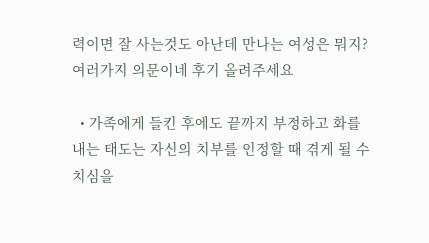력이면 잘 사는것도 아난데 만나는 여성은 뭐지? 여러가지 의문이네 후기 올려주세요

  • 가족에게 들킨 후에도 끝까지 부정하고 화를 내는 태도는 자신의 치부를 인정할 때 겪게 될 수치심을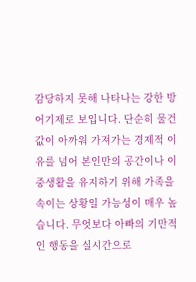감당하지 못해 나타나는 강한 방어기제로 보입니다. 단순히 물건값이 아까워 가져가는 경제적 이유를 넘어 본인만의 공간이나 이중생활을 유지하기 위해 가족을 속이는 상황일 가능성이 매우 높습니다. 무엇보다 아빠의 기만적인 행동을 실시간으로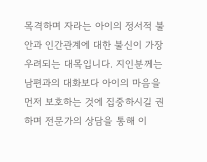목격하며 자라는 아이의 정서적 불안과 인간관계에 대한 불신이 가장 우려되는 대목입니다. 지인분께는 남편과의 대화보다 아이의 마음을 먼저 보호하는 것에 집중하시길 권하며 전문가의 상담을 통해 이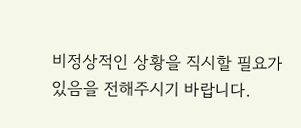비정상적인 상황을 직시할 필요가 있음을 전해주시기 바랍니다.